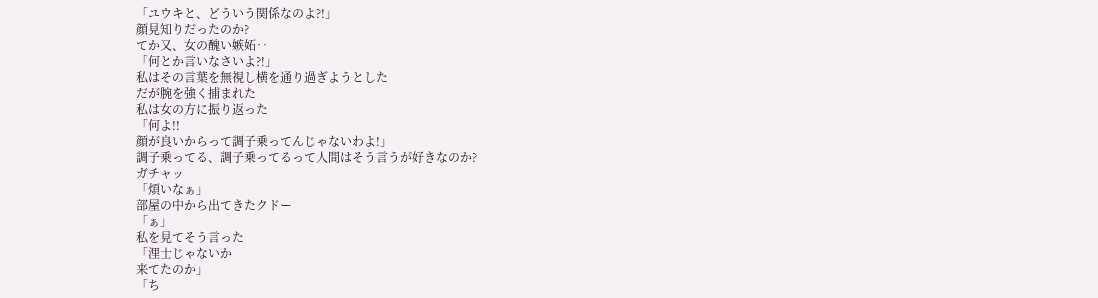「ユウキと、どういう関係なのよ?!」
顔見知りだったのか?
てか又、女の醜い嫉妬‥
「何とか言いなさいよ?!」
私はその言葉を無視し横を通り過ぎようとした
だが腕を強く捕まれた
私は女の方に振り返った
「何よ!!
顔が良いからって調子乗ってんじゃないわよ!」
調子乗ってる、調子乗ってるって人間はそう言うが好きなのか?
ガチャッ
「煩いなぁ」
部屋の中から出てきたクドー
「ぁ」
私を見てそう言った
「浬士じゃないか
来てたのか」
「ち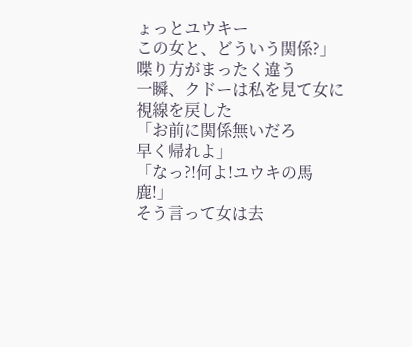ょっとユウキー
この女と、どういう関係?」
喋り方がまったく違う
一瞬、クドーは私を見て女に視線を戻した
「お前に関係無いだろ
早く帰れよ」
「なっ?!何よ!ユウキの馬鹿!」
そう言って女は去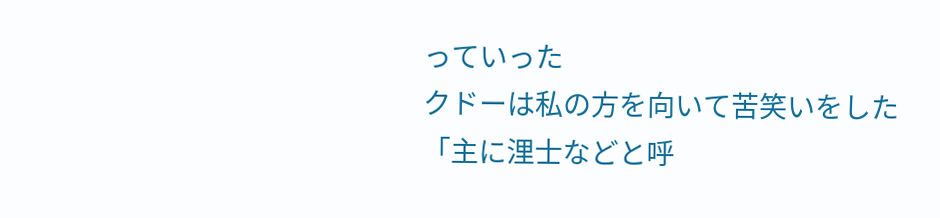っていった
クドーは私の方を向いて苦笑いをした
「主に浬士などと呼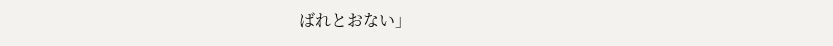ばれとおない」